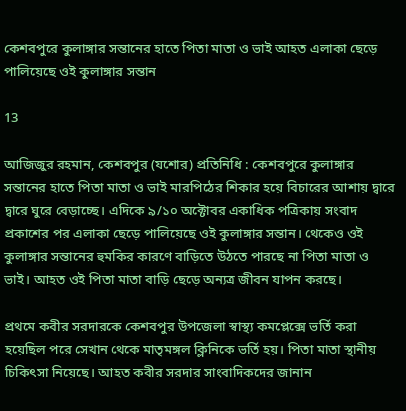কেশবপুরে কুলাঙ্গার সন্তানের হাতে পিতা মাতা ও ভাই আহত এলাকা ছেড়ে পালিয়েছে ওই কুলাঙ্গার সন্তান

13

আজিজুর রহমান, কেশবপুর (যশোর) প্রতিনিধি : কেশবপুরে কুলাঙ্গার সন্তানের হাতে পিতা মাতা ও ভাই মারপিঠের শিকার হয়ে বিচারের আশায় দ্বারে দ্বারে ঘুরে বেড়াচ্ছে। এদিকে ৯/১০ অক্টোবর একাধিক পত্রিকায় সংবাদ প্রকাশের পর এলাকা ছেড়ে পালিয়েছে ওই কুলাঙ্গার সন্তান। থেকেও ওই কুলাঙ্গার সন্তানের হুমকির কারণে বাড়িতে উঠতে পারছে না পিতা মাতা ও ভাই। আহত ওই পিতা মাতা বাড়ি ছেড়ে অন্যত্র জীবন যাপন করছে।

প্রথমে কবীর সরদারকে কেশবপুর উপজেলা স্বাস্থ্য কমপ্লেক্সে ভর্তি করা হয়েছিল পরে সেখান থেকে মাতৃমঙ্গল ক্লিনিকে ভর্তি হয়। পিতা মাতা স্থানীয় চিকিৎসা নিয়েছে। আহত কবীর সরদার সাংবাদিকদের জানান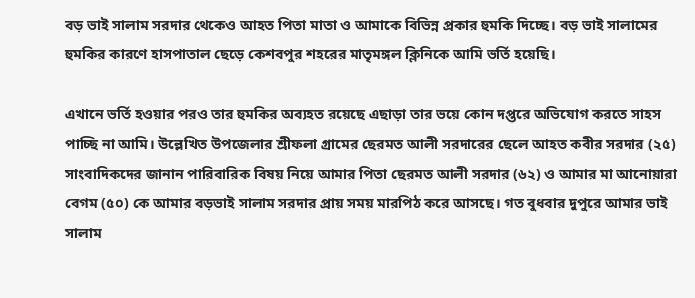বড় ভাই সালাম সরদার থেকেও আহত পিতা মাতা ও আমাকে বিভিন্ন প্রকার হুমকি দিচ্ছে। বড় ভাই সালামের হুমকির কারণে হাসপাতাল ছেড়ে কেশবপুর শহরের মাতৃমঙ্গল ক্লিনিকে আমি ভর্তি হয়েছি।

এখানে ভর্তি হওয়ার পরও তার হুমকির অব্যহত রয়েছে এছাড়া তার ভয়ে কোন দপ্তরে অভিযোগ করতে সাহস পাচ্ছি না আমি। উল্লেখিত উপজেলার শ্রীফলা গ্রামের ছেরমত আলী সরদারের ছেলে আহত কবীর সরদার (২৫) সাংবাদিকদের জানান পারিবারিক বিষয় নিয়ে আমার পিতা ছেরমত আলী সরদার (৬২) ও আমার মা আনোয়ারা বেগম (৫০) কে আমার বড়ভাই সালাম সরদার প্রায় সময় মারপিঠ করে আসছে। গত বুধবার দুপুরে আমার ভাই সালাম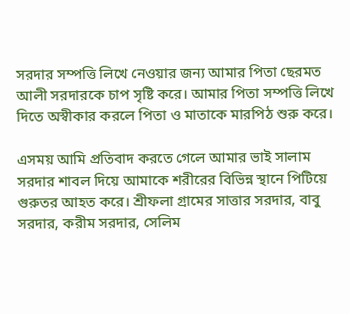সরদার সম্পত্তি লিখে নেওয়ার জন্য আমার পিতা ছেরমত আলী সরদারকে চাপ সৃষ্টি করে। আমার পিতা সম্পত্তি লিখে দিতে অস্বীকার করলে পিতা ও মাতাকে মারপিঠ শুরু করে।

এসময় আমি প্রতিবাদ করতে গেলে আমার ভাই সালাম সরদার শাবল দিয়ে আমাকে শরীরের বিভিন্ন স্থানে পিটিয়ে গুরুতর আহত করে। শ্রীফলা গ্রামের সাত্তার সরদার, বাবু সরদার, করীম সরদার, সেলিম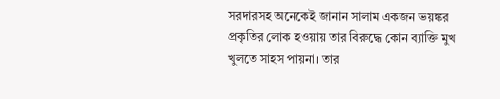সরদারসহ অনেকেই জানান সালাম একজন ভয়ঙ্কর প্রকৃতির লোক হওয়ায় তার বিরুদ্ধে কোন ব্যাক্তি মুখ খুলতে সাহস পায়না। তার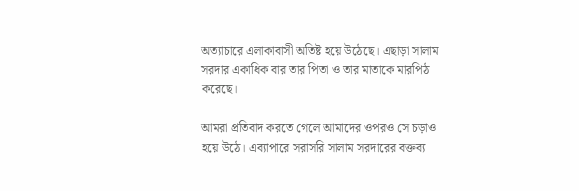অত্যাচারে এলাকাবাসী অতিষ্ট হয়ে উঠেছে। এছাড়া সালাম সরদার একাধিক বার তার পিতা ও তার মাতাকে মারপিঠ করেছে।

আমরা প্রতিবাদ করতে গেলে আমাদের ওপরও সে চড়াও হয়ে উঠে। এব্যাপারে সরাসরি সালাম সরদারের বক্তব্য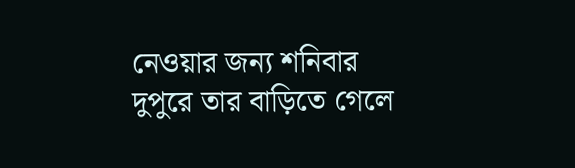নেওয়ার জন্য শনিবার দুপুরে তার বাড়িতে গেলে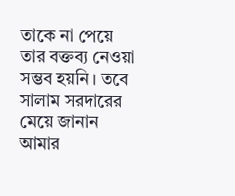তাকে না পেয়ে তার বক্তব্য নেওয়া সম্ভব হয়নি। তবে সালাম সরদারের মেয়ে জানান আমার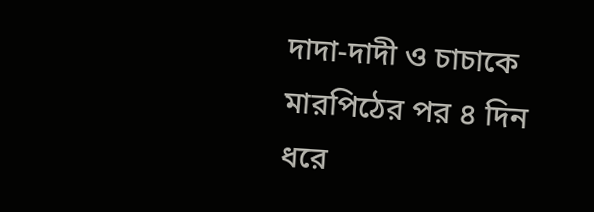দাদা-দাদী ও চাচাকে মারপিঠের পর ৪ দিন ধরে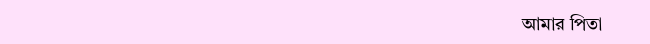আমার পিতা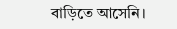বাড়িতে আসেনি।